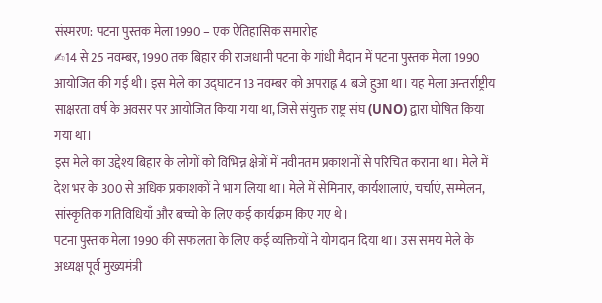संस्मरण: पटना पुस्तक मेला1990 – एक ऐतिहासिक समारोह
✍14 से 25 नवम्बर, 1990 तक बिहार की राजधानी पटना के गांधी मैदान में पटना पुस्तक मेला 1990 आयोजित की गई थी। इस मेले का उद्घाटन 13 नवम्बर को अपराह्न 4 बजे हुआ था। यह मेला अन्तर्राष्ट्रीय साक्षरता वर्ष के अवसर पर आयोजित किया गया था, जिसे संयुक्त राष्ट्र संघ (UNO) द्वारा घोषित किया गया था।
इस मेले का उद्देश्य बिहार के लोगों को विभिन्न क्षेत्रों में नवीनतम प्रकाशनों से परिचित कराना था। मेले में देश भर के 300 से अधिक प्रकाशकों ने भाग लिया था। मेले में सेमिनार, कार्यशालाएं, चर्चाएं, सम्मेलन, सांस्कृतिक गतिविधियाँ और बच्चो के लिए कई कार्यक्रम किए गए थे।
पटना पुस्तक मेला 1990 की सफलता के लिए कई व्यक्तियों ने योगदान दिया था। उस समय मेले के अध्यक्ष पूर्व मुख्यमंत्री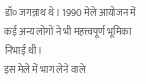डॉ० जगन्नाथ थे। 1990 मेले आयोजन में कई अन्य लोगों ने भी महत्त्वपूर्ण भूमिका निभाई थी।
इस मेले में भाग लेने वाले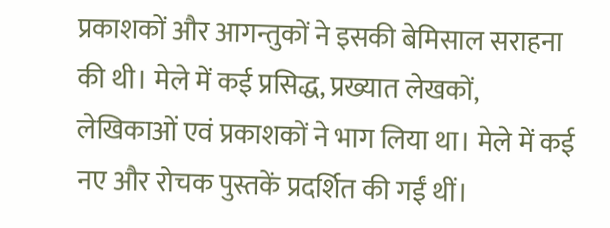प्रकाशकों और आगन्तुकों ने इसकी बेमिसाल सराहना की थी। मेले में कई प्रसिद्ध, प्रख्यात लेखकों, लेखिकाओं एवं प्रकाशकों ने भाग लिया था। मेले में कई नए और रोचक पुस्तकें प्रदर्शित की गईं थीं।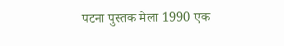पटना पुस्तक मेला 1990 एक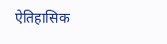ऐतिहासिक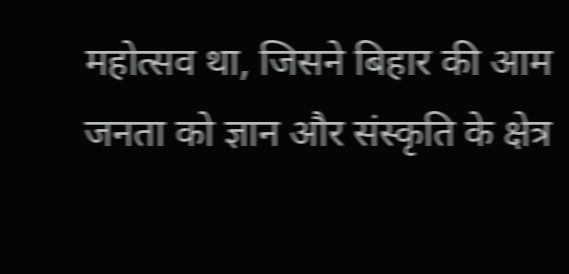महोत्सव था, जिसने बिहार की आम जनता को ज्ञान और संस्कृति के क्षेत्र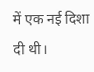में एक नई दिशा दी थी।